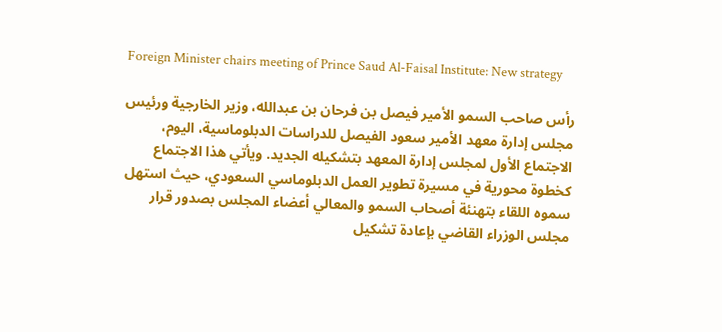Foreign Minister chairs meeting of Prince Saud Al-Faisal Institute: New strategy

رأس صاحب السمو الأمير فيصل بن فرحان بن عبدالله، وزير الخارجية ورئيس مجلس إدارة معهد الأمير سعود الفيصل للدراسات الدبلوماسية، اليوم، الاجتماع الأول لمجلس إدارة المعهد بتشكيله الجديد. ويأتي هذا الاجتماع كخطوة محورية في مسيرة تطوير العمل الدبلوماسي السعودي، حيث استهل سموه اللقاء بتهنئة أصحاب السمو والمعالي أعضاء المجلس بصدور قرار مجلس الوزراء القاضي بإعادة تشكيل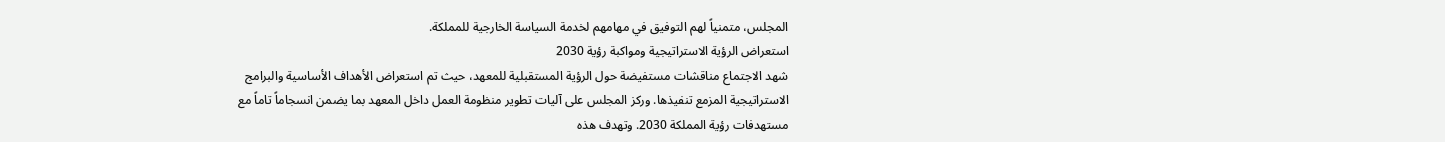المجلس، متمنياً لهم التوفيق في مهامهم لخدمة السياسة الخارجية للمملكة.
استعراض الرؤية الاستراتيجية ومواكبة رؤية 2030
شهد الاجتماع مناقشات مستفيضة حول الرؤية المستقبلية للمعهد، حيث تم استعراض الأهداف الأساسية والبرامج الاستراتيجية المزمع تنفيذها. وركز المجلس على آليات تطوير منظومة العمل داخل المعهد بما يضمن انسجاماً تاماً مع مستهدفات رؤية المملكة 2030. وتهدف هذه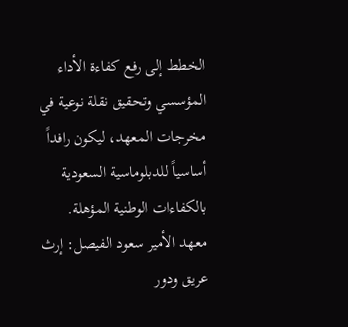الخطط إلى رفع كفاءة الأداء المؤسسي وتحقيق نقلة نوعية في مخرجات المعهد، ليكون رافداً أساسياً للدبلوماسية السعودية بالكفاءات الوطنية المؤهلة.
معهد الأمير سعود الفيصل: إرث عريق ودور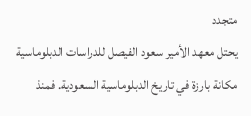متجدد
يحتل معهد الأمير سعود الفيصل للدراسات الدبلوماسية مكانة بارزة في تاريخ الدبلوماسية السعودية. فمنذ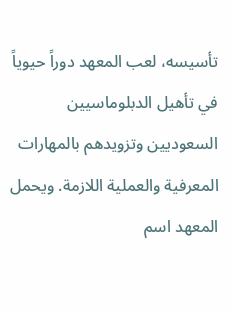تأسيسه، لعب المعهد دوراً حيوياً في تأهيل الدبلوماسيين السعوديين وتزويدهم بالمهارات المعرفية والعملية اللازمة. ويحمل المعهد اسم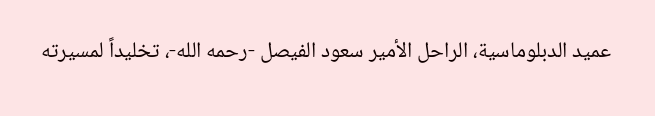عميد الدبلوماسية، الراحل الأمير سعود الفيصل -رحمه الله-، تخليداً لمسيرته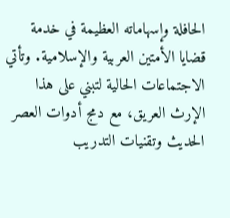الحافلة وإسهاماته العظيمة في خدمة قضايا الأمتين العربية والإسلامية. وتأتي الاجتماعات الحالية لتبني على هذا الإرث العريق، مع دمج أدوات العصر الحديث وتقنيات التدريب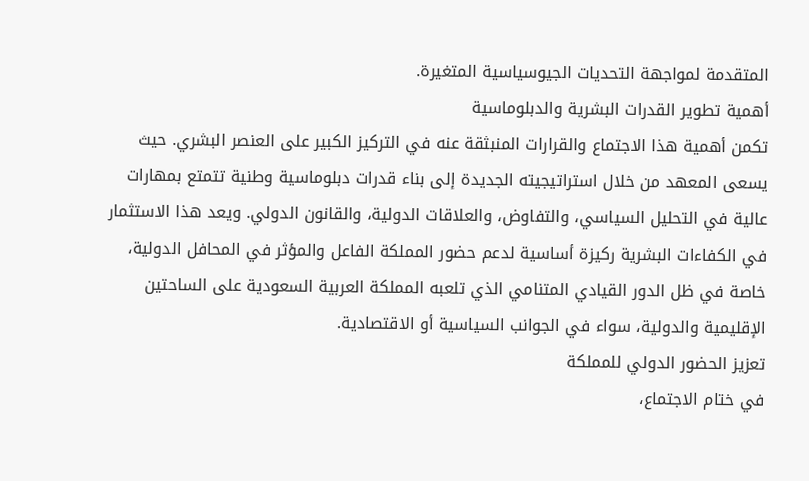المتقدمة لمواجهة التحديات الجيوسياسية المتغيرة.
أهمية تطوير القدرات البشرية والدبلوماسية
تكمن أهمية هذا الاجتماع والقرارات المنبثقة عنه في التركيز الكبير على العنصر البشري. حيث يسعى المعهد من خلال استراتيجيته الجديدة إلى بناء قدرات دبلوماسية وطنية تتمتع بمهارات عالية في التحليل السياسي، والتفاوض، والعلاقات الدولية، والقانون الدولي. ويعد هذا الاستثمار في الكفاءات البشرية ركيزة أساسية لدعم حضور المملكة الفاعل والمؤثر في المحافل الدولية، خاصة في ظل الدور القيادي المتنامي الذي تلعبه المملكة العربية السعودية على الساحتين الإقليمية والدولية، سواء في الجوانب السياسية أو الاقتصادية.
تعزيز الحضور الدولي للمملكة
في ختام الاجتماع،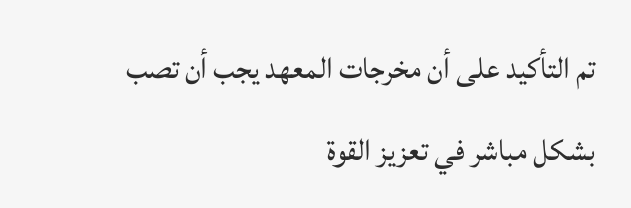تم التأكيد على أن مخرجات المعهد يجب أن تصب بشكل مباشر في تعزيز القوة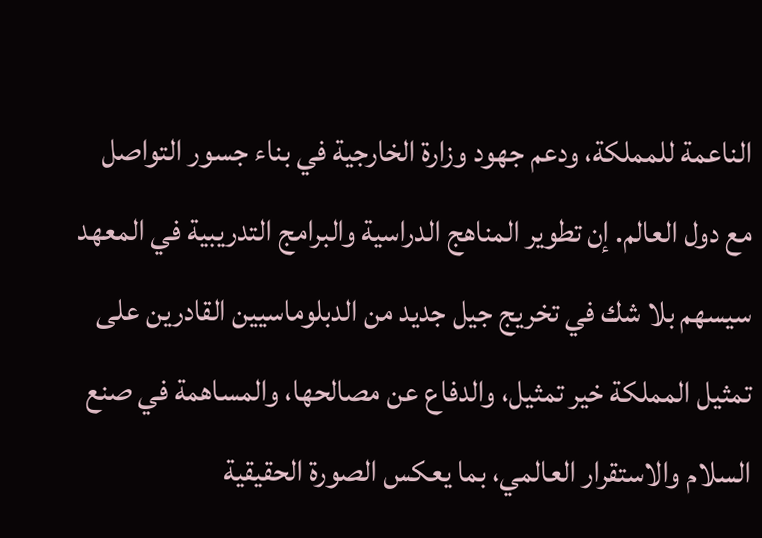الناعمة للمملكة، ودعم جهود وزارة الخارجية في بناء جسور التواصل مع دول العالم. إن تطوير المناهج الدراسية والبرامج التدريبية في المعهد سيسهم بلا شك في تخريج جيل جديد من الدبلوماسيين القادرين على تمثيل المملكة خير تمثيل، والدفاع عن مصالحها، والمساهمة في صنع السلام والاستقرار العالمي، بما يعكس الصورة الحقيقية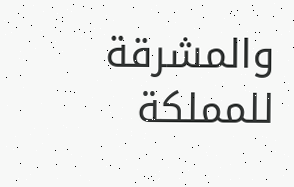والمشرقة للمملكة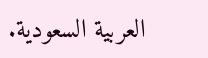العربية السعودية.